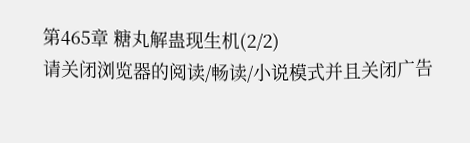第465章 糖丸解蛊现生机(2/2)
请关闭浏览器的阅读/畅读/小说模式并且关闭广告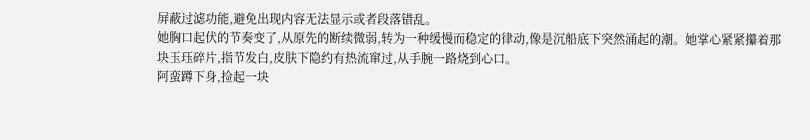屏蔽过滤功能,避免出现内容无法显示或者段落错乱。
她胸口起伏的节奏变了,从原先的断续微弱,转为一种缓慢而稳定的律动,像是沉船底下突然涌起的潮。她掌心紧紧攥着那块玉珏碎片,指节发白,皮肤下隐约有热流窜过,从手腕一路烧到心口。
阿蛮蹲下身,捡起一块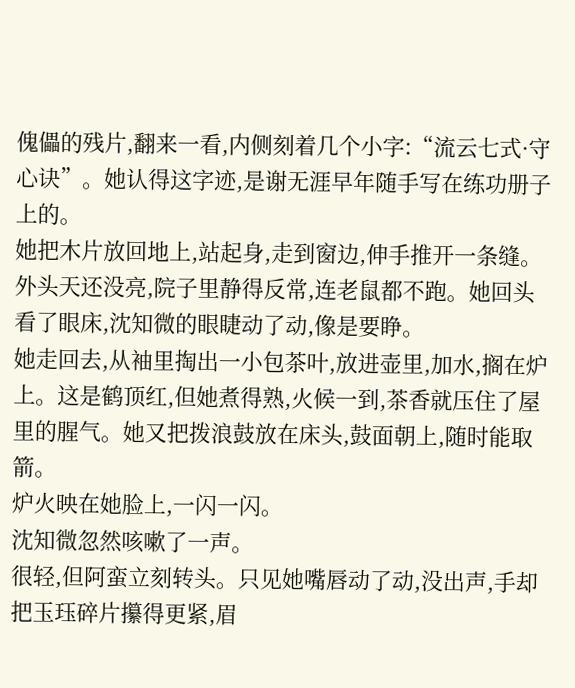傀儡的残片,翻来一看,内侧刻着几个小字:“流云七式·守心诀”。她认得这字迹,是谢无涯早年随手写在练功册子上的。
她把木片放回地上,站起身,走到窗边,伸手推开一条缝。外头天还没亮,院子里静得反常,连老鼠都不跑。她回头看了眼床,沈知微的眼睫动了动,像是要睁。
她走回去,从袖里掏出一小包茶叶,放进壶里,加水,搁在炉上。这是鹤顶红,但她煮得熟,火候一到,茶香就压住了屋里的腥气。她又把拨浪鼓放在床头,鼓面朝上,随时能取箭。
炉火映在她脸上,一闪一闪。
沈知微忽然咳嗽了一声。
很轻,但阿蛮立刻转头。只见她嘴唇动了动,没出声,手却把玉珏碎片攥得更紧,眉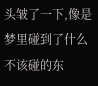头皱了一下,像是梦里碰到了什么不该碰的东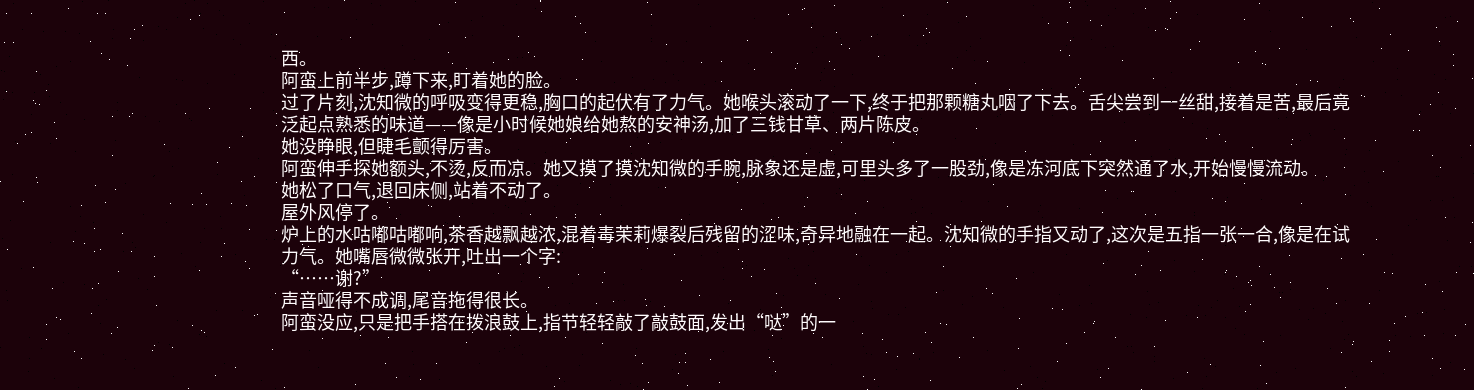西。
阿蛮上前半步,蹲下来,盯着她的脸。
过了片刻,沈知微的呼吸变得更稳,胸口的起伏有了力气。她喉头滚动了一下,终于把那颗糖丸咽了下去。舌尖尝到一丝甜,接着是苦,最后竟泛起点熟悉的味道——像是小时候她娘给她熬的安神汤,加了三钱甘草、两片陈皮。
她没睁眼,但睫毛颤得厉害。
阿蛮伸手探她额头,不烫,反而凉。她又摸了摸沈知微的手腕,脉象还是虚,可里头多了一股劲,像是冻河底下突然通了水,开始慢慢流动。
她松了口气,退回床侧,站着不动了。
屋外风停了。
炉上的水咕嘟咕嘟响,茶香越飘越浓,混着毒茉莉爆裂后残留的涩味,奇异地融在一起。沈知微的手指又动了,这次是五指一张一合,像是在试力气。她嘴唇微微张开,吐出一个字:
“……谢?”
声音哑得不成调,尾音拖得很长。
阿蛮没应,只是把手搭在拨浪鼓上,指节轻轻敲了敲鼓面,发出“哒”的一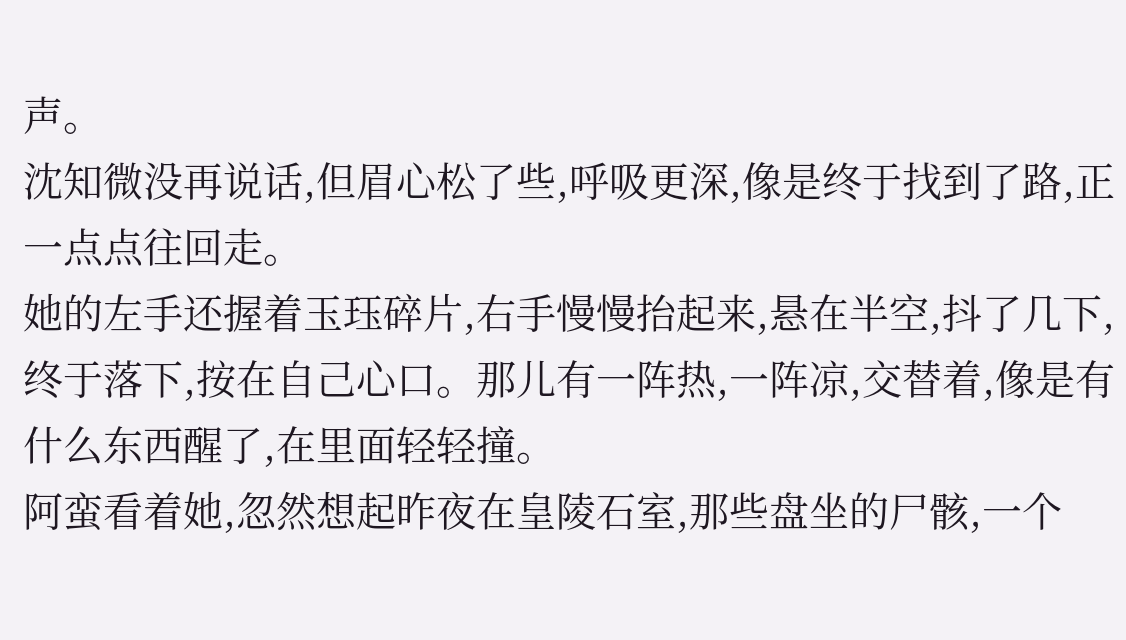声。
沈知微没再说话,但眉心松了些,呼吸更深,像是终于找到了路,正一点点往回走。
她的左手还握着玉珏碎片,右手慢慢抬起来,悬在半空,抖了几下,终于落下,按在自己心口。那儿有一阵热,一阵凉,交替着,像是有什么东西醒了,在里面轻轻撞。
阿蛮看着她,忽然想起昨夜在皇陵石室,那些盘坐的尸骸,一个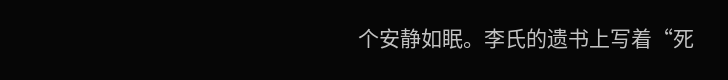个安静如眠。李氏的遗书上写着“死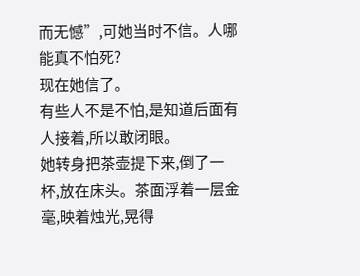而无憾”,可她当时不信。人哪能真不怕死?
现在她信了。
有些人不是不怕,是知道后面有人接着,所以敢闭眼。
她转身把茶壶提下来,倒了一杯,放在床头。茶面浮着一层金毫,映着烛光,晃得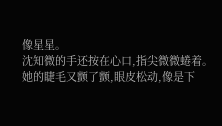像星星。
沈知微的手还按在心口,指尖微微蜷着。
她的睫毛又颤了颤,眼皮松动,像是下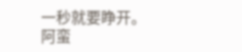一秒就要睁开。
阿蛮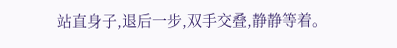站直身子,退后一步,双手交叠,静静等着。